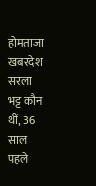होमताजा खबरदेश सरला भट्ट कौन थीं, 36 साल पहले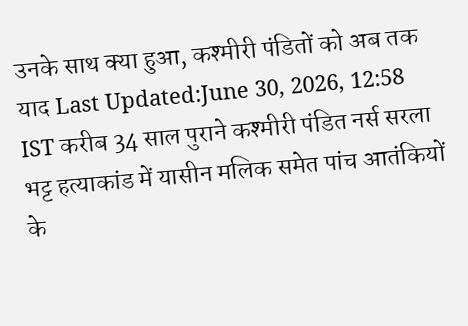उनके साथ क्या हुआ, कश्मीरी पंडितों को अब तक याद Last Updated:June 30, 2026, 12:58 IST करीब 34 साल पुराने कश्मीरी पंडित नर्स सरला भट्ट हत्याकांड में यासीन मलिक समेत पांच आतंकियों के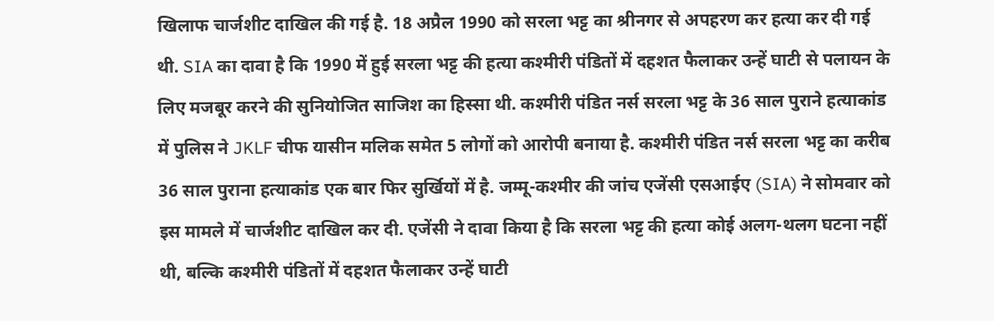खिलाफ चार्जशीट दाखिल की गई है. 18 अप्रैल 1990 को सरला भट्ट का श्रीनगर से अपहरण कर हत्या कर दी गई थी. SIA का दावा है कि 1990 में हुई सरला भट्ट की हत्या कश्मीरी पंडितों में दहशत फैलाकर उन्हें घाटी से पलायन के लिए मजबूर करने की सुनियोजित साजिश का हिस्सा थी. कश्मीरी पंडित नर्स सरला भट्ट के 36 साल पुराने हत्याकांड में पुलिस ने JKLF चीफ यासीन मलिक समेत 5 लोगों को आरोपी बनाया है. कश्मीरी पंडित नर्स सरला भट्ट का करीब 36 साल पुराना हत्याकांड एक बार फिर सुर्खियों में है. जम्मू-कश्मीर की जांच एजेंसी एसआईए (SIA) ने सोमवार को इस मामले में चार्जशीट दाखिल कर दी. एजेंसी ने दावा किया है कि सरला भट्ट की हत्या कोई अलग-थलग घटना नहीं थी, बल्कि कश्मीरी पंडितों में दहशत फैलाकर उन्हें घाटी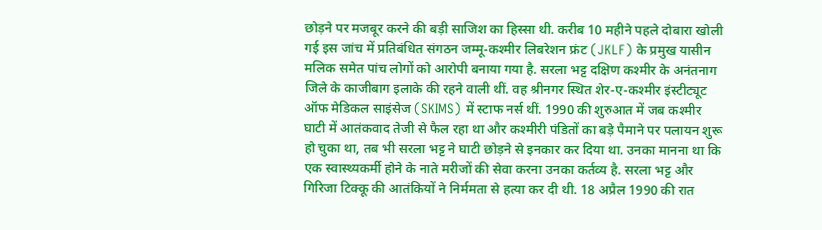छोड़ने पर मजबूर करने की बड़ी साजिश का हिस्सा थी. करीब 10 महीने पहले दोबारा खोली गई इस जांच में प्रतिबंधित संगठन जम्मू-कश्मीर लिबरेशन फ्रंट (JKLF) के प्रमुख यासीन मलिक समेत पांच लोगों को आरोपी बनाया गया है. सरला भट्ट दक्षिण कश्मीर के अनंतनाग जिले के काजीबाग इलाके की रहने वाली थीं. वह श्रीनगर स्थित शेर-ए-कश्मीर इंस्टीट्यूट ऑफ मेडिकल साइंसेज (SKIMS) में स्टाफ नर्स थीं. 1990 की शुरुआत में जब कश्मीर घाटी में आतंकवाद तेजी से फैल रहा था और कश्मीरी पंडितों का बड़े पैमाने पर पलायन शुरू हो चुका था, तब भी सरला भट्ट ने घाटी छोड़ने से इनकार कर दिया था. उनका मानना था कि एक स्वास्थ्यकर्मी होने के नाते मरीजों की सेवा करना उनका कर्तव्य है. सरला भट्ट और गिरिजा टिक्कू की आतंकियों ने निर्ममता से हत्या कर दी थी. 18 अप्रैल 1990 की रात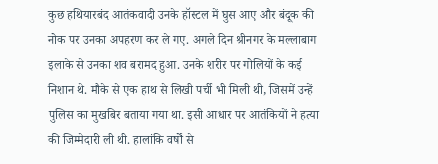कुछ हथियारबंद आतंकवादी उनके हॉस्टल में घुस आए और बंदूक की नोक पर उनका अपहरण कर ले गए. अगले दिन श्रीनगर के मल्लाबाग इलाके से उनका शव बरामद हुआ. उनके शरीर पर गोलियों के कई निशान थे. मौके से एक हाथ से लिखी पर्ची भी मिली थी, जिसमें उन्हें पुलिस का मुखबिर बताया गया था. इसी आधार पर आतंकियों ने हत्या की जिम्मेदारी ली थी. हालांकि वर्षों से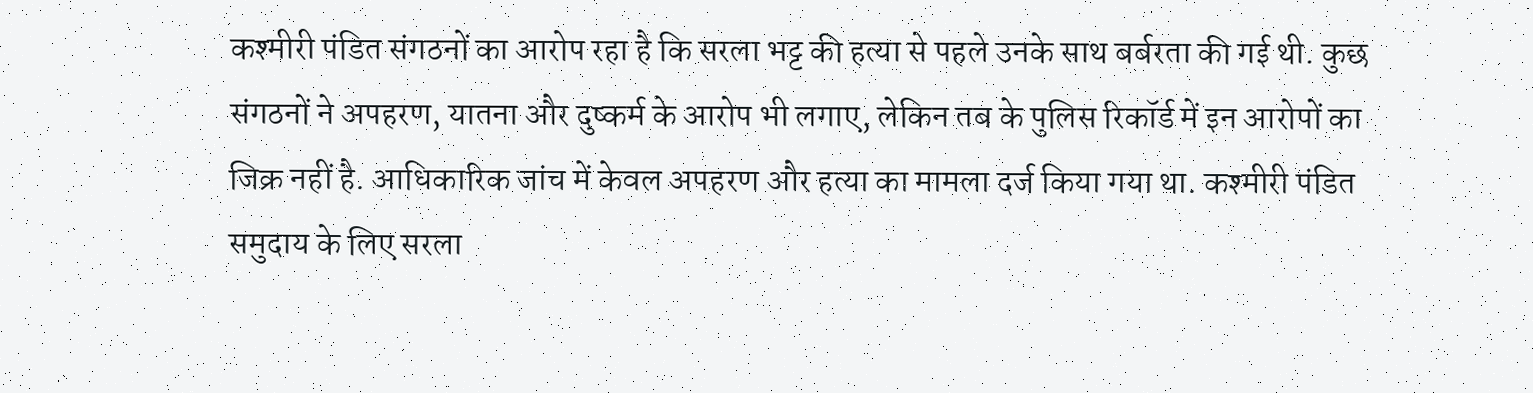कश्मीरी पंडित संगठनों का आरोप रहा है कि सरला भट्ट की हत्या से पहले उनके साथ बर्बरता की गई थी. कुछ संगठनों ने अपहरण, यातना और दुष्कर्म के आरोप भी लगाए, लेकिन तब के पुलिस रिकॉर्ड में इन आरोपों का जिक्र नहीं है. आधिकारिक जांच में केवल अपहरण और हत्या का मामला दर्ज किया गया था. कश्मीरी पंडित समुदाय के लिए सरला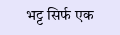भट्ट सिर्फ एक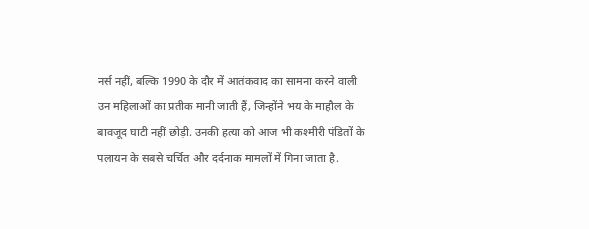नर्स नहीं, बल्कि 1990 के दौर में आतंकवाद का सामना करने वाली उन महिलाओं का प्रतीक मानी जाती हैं, जिन्होंने भय के माहौल के बावजूद घाटी नहीं छोड़ी. उनकी हत्या को आज भी कश्मीरी पंडितों के पलायन के सबसे चर्चित और दर्दनाक मामलों में गिना जाता है.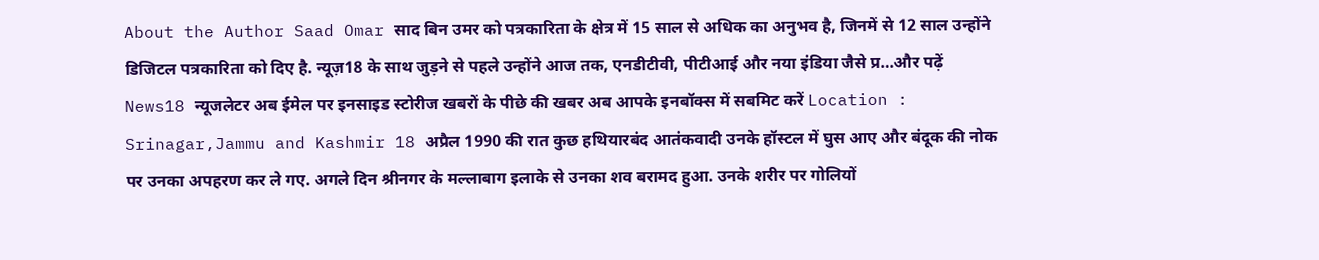About the Author Saad Omar साद बिन उमर को पत्रकारिता के क्षेत्र में 15 साल से अधिक का अनुभव है, जिनमें से 12 साल उन्होंने डिजिटल पत्रकारिता को दिए है. न्यूज़18 के साथ जुड़ने से पहले उन्होंने आज तक, एनडीटीवी, पीटीआई और नया इंडिया जैसे प्र…और पढ़ें News18 न्यूजलेटर अब ईमेल पर इनसाइड स्टोरीज खबरों के पीछे की खबर अब आपके इनबॉक्स में सबमिट करें Location : Srinagar,Jammu and Kashmir 18 अप्रैल 1990 की रात कुछ हथियारबंद आतंकवादी उनके हॉस्टल में घुस आए और बंदूक की नोक पर उनका अपहरण कर ले गए. अगले दिन श्रीनगर के मल्लाबाग इलाके से उनका शव बरामद हुआ. उनके शरीर पर गोलियों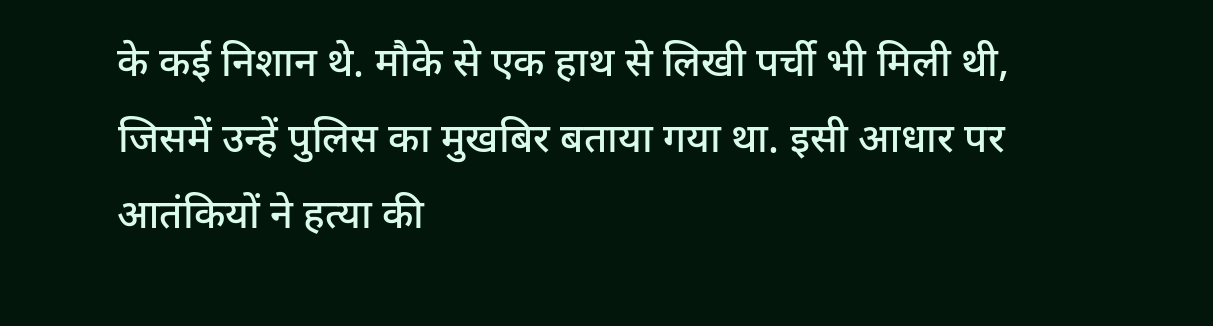के कई निशान थे. मौके से एक हाथ से लिखी पर्ची भी मिली थी, जिसमें उन्हें पुलिस का मुखबिर बताया गया था. इसी आधार पर आतंकियों ने हत्या की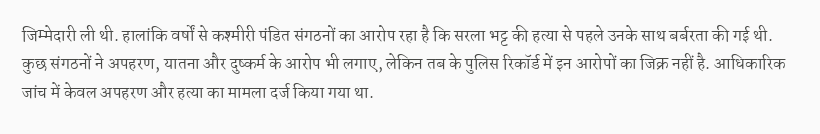जिम्मेदारी ली थी. हालांकि वर्षों से कश्मीरी पंडित संगठनों का आरोप रहा है कि सरला भट्ट की हत्या से पहले उनके साथ बर्बरता की गई थी. कुछ संगठनों ने अपहरण, यातना और दुष्कर्म के आरोप भी लगाए, लेकिन तब के पुलिस रिकॉर्ड में इन आरोपों का जिक्र नहीं है. आधिकारिक जांच में केवल अपहरण और हत्या का मामला दर्ज किया गया था.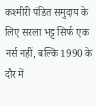कश्मीरी पंडित समुदाय के लिए सरला भट्ट सिर्फ एक नर्स नहीं, बल्कि 1990 के दौर में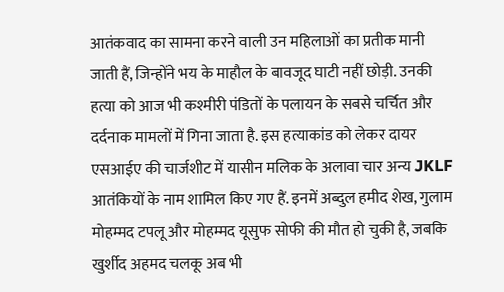आतंकवाद का सामना करने वाली उन महिलाओं का प्रतीक मानी जाती हैं, जिन्होंने भय के माहौल के बावजूद घाटी नहीं छोड़ी. उनकी हत्या को आज भी कश्मीरी पंडितों के पलायन के सबसे चर्चित और दर्दनाक मामलों में गिना जाता है. इस हत्याकांड को लेकर दायर एसआईए की चार्जशीट में यासीन मलिक के अलावा चार अन्य JKLF आतंकियों के नाम शामिल किए गए हैं. इनमें अब्दुल हमीद शेख, गुलाम मोहम्मद टपलू और मोहम्मद यूसुफ सोफी की मौत हो चुकी है, जबकि खुर्शीद अहमद चलकू अब भी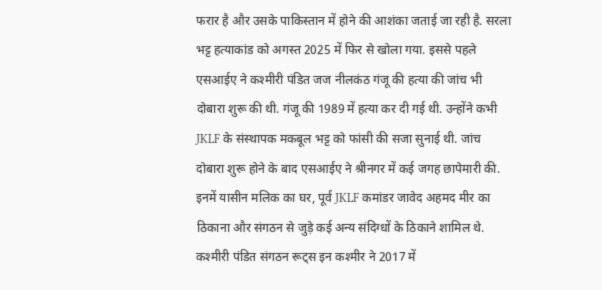फरार है और उसके पाकिस्तान में होने की आशंका जताई जा रही है. सरला भट्ट हत्याकांड को अगस्त 2025 में फिर से खोला गया. इससे पहले एसआईए ने कश्मीरी पंडित जज नीलकंठ गंजू की हत्या की जांच भी दोबारा शुरू की थी. गंजू की 1989 में हत्या कर दी गई थी. उन्होंने कभी JKLF के संस्थापक मकबूल भट्ट को फांसी की सजा सुनाई थी. जांच दोबारा शुरू होने के बाद एसआईए ने श्रीनगर में कई जगह छापेमारी की. इनमें यासीन मलिक का घर, पूर्व JKLF कमांडर जावेद अहमद मीर का ठिकाना और संगठन से जुड़े कई अन्य संदिग्धों के ठिकाने शामिल थे. कश्मीरी पंडित संगठन रूट्स इन कश्मीर ने 2017 में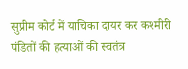सुप्रीम कोर्ट में याचिका दायर कर कश्मीरी पंडितों की हत्याओं की स्वतंत्र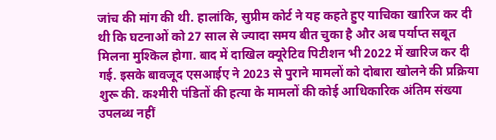जांच की मांग की थी. हालांकि, सुप्रीम कोर्ट ने यह कहते हुए याचिका खारिज कर दी थी कि घटनाओं को 27 साल से ज्यादा समय बीत चुका है और अब पर्याप्त सबूत मिलना मुश्किल होगा. बाद में दाखिल क्यूरेटिव पिटीशन भी 2022 में खारिज कर दी गई. इसके बावजूद एसआईए ने 2023 से पुराने मामलों को दोबारा खोलने की प्रक्रिया शुरू की. कश्मीरी पंडितों की हत्या के मामलों की कोई आधिकारिक अंतिम संख्या उपलब्ध नहीं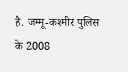है. जम्मू-कश्मीर पुलिस के 2008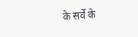के सर्वे के